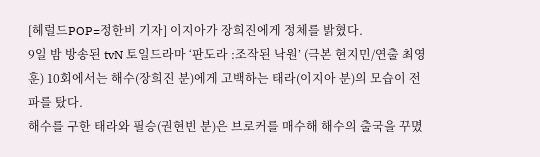[헤럴드POP=정한비 기자] 이지아가 장희진에게 정체를 밝혔다.
9일 밤 방송된 tvN 토일드라마 ‘판도라 :조작된 낙원’ (극본 현지민/연출 최영훈) 10회에서는 해수(장희진 분)에게 고백하는 태라(이지아 분)의 모습이 전파를 탔다.
해수를 구한 태라와 필승(권현빈 분)은 브로커를 매수해 해수의 출국을 꾸몄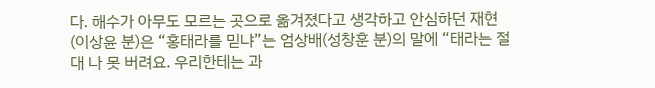다. 해수가 아무도 모르는 곳으로 옮겨졌다고 생각하고 안심하던 재현(이상윤 분)은 “홍태라를 믿냐”는 엄상배(성창훈 분)의 말에 “태라는 절대 나 못 버려요. 우리한테는 과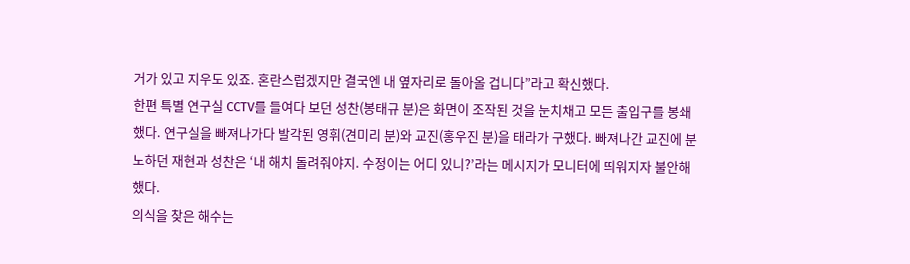거가 있고 지우도 있죠. 혼란스럽겠지만 결국엔 내 옆자리로 돌아올 겁니다”라고 확신했다.
한편 특별 연구실 CCTV를 들여다 보던 성찬(봉태규 분)은 화면이 조작된 것을 눈치채고 모든 출입구를 봉쇄했다. 연구실을 빠져나가다 발각된 영휘(견미리 분)와 교진(홍우진 분)을 태라가 구했다. 빠져나간 교진에 분노하던 재현과 성찬은 ‘내 해치 돌려줘야지. 수정이는 어디 있니?’라는 메시지가 모니터에 띄워지자 불안해 했다.
의식을 찾은 해수는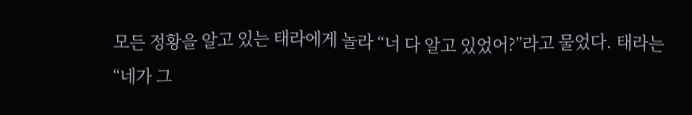모든 정황을 알고 있는 태라에게 놀라 “너 다 알고 있었어?”라고 물었다. 태라는 “네가 그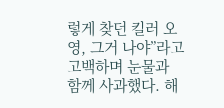렇게 찾던 킬러 오영, 그거 나야”라고 고백하며 눈물과 함께 사과했다. 해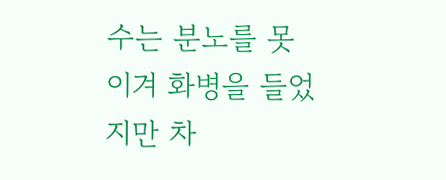수는 분노를 못 이겨 화병을 들었지만 차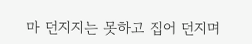마 던지지는 못하고 집어 던지며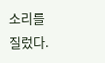소리를 질렀다.